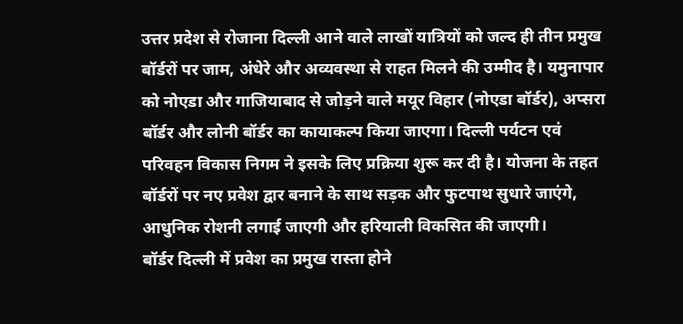उत्तर प्रदेश से रोजाना दिल्ली आने वाले लाखों यात्रियों को जल्द ही तीन प्रमुख बॉर्डरों पर जाम, अंधेरे और अव्यवस्था से राहत मिलने की उम्मीद है। यमुनापार को नोएडा और गाजियाबाद से जोड़ने वाले मयूर विहार (नोएडा बॉर्डर), अप्सरा बॉर्डर और लोनी बॉर्डर का कायाकल्प किया जाएगा। दिल्ली पर्यटन एवं परिवहन विकास निगम ने इसके लिए प्रक्रिया शुरू कर दी है। योजना के तहत बॉर्डरों पर नए प्रवेश द्वार बनाने के साथ सड़क और फुटपाथ सुधारे जाएंगे, आधुनिक रोशनी लगाई जाएगी और हरियाली विकसित की जाएगी।
बॉर्डर दिल्ली में प्रवेश का प्रमुख रास्ता होने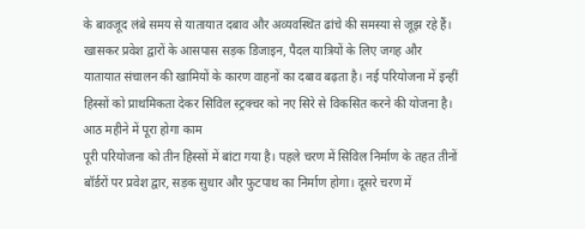के बावजूद लंबे समय से यातायात दबाव और अव्यवस्थित ढांचे की समस्या से जूझ रहे हैं। खासकर प्रवेश द्वारों के आसपास सड़क डिजाइन, पैदल यात्रियों के लिए जगह और यातायात संचालन की खामियों के कारण वाहनों का दबाव बढ़ता है। नई परियोजना में इन्हीं हिस्सों को प्राथमिकता देकर सिविल स्ट्रक्चर को नए सिरे से विकसित करने की योजना है।
आठ महीने में पूरा होगा काम
पूरी परियोजना को तीन हिस्सों में बांटा गया है। पहले चरण में सिविल निर्माण के तहत तीनों बॉर्डरों पर प्रवेश द्वार, सड़क सुधार और फुटपाथ का निर्माण होगा। दूसरे चरण में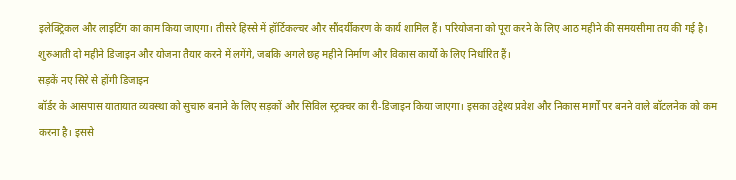इलेक्ट्रिकल और लाइटिंग का काम किया जाएगा। तीसरे हिस्से में हॉर्टिकल्चर और सौंदर्यीकरण के कार्य शामिल हैं। परियोजना को पूरा करने के लिए आठ महीने की समयसीमा तय की गई है। शुरुआती दो महीने डिजाइन और योजना तैयार करने में लगेंगे, जबकि अगले छह महीने निर्माण और विकास कार्यों के लिए निर्धारित हैं।
सड़कें नए सिरे से होंगी डिजाइन
बॉर्डर के आसपास यातायात व्यवस्था को सुचारु बनाने के लिए सड़कों और सिविल स्ट्रक्चर का री-डिजाइन किया जाएगा। इसका उद्देश्य प्रवेश और निकास मार्गों पर बनने वाले बॉटलनेक को कम करना है। इससे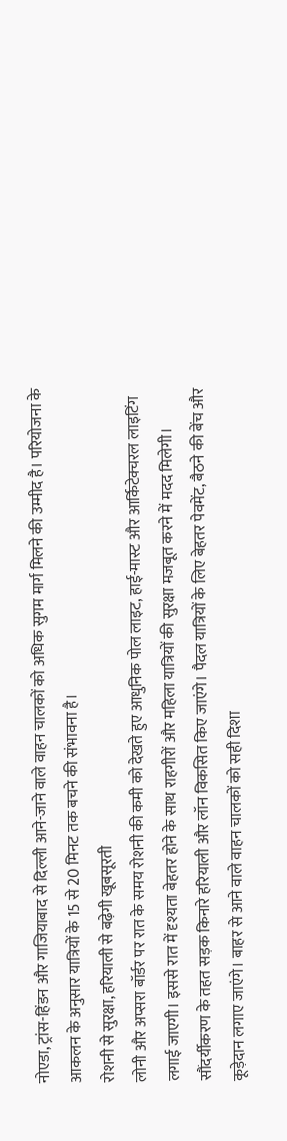नोएडा, ट्रांस-हिंडन और गाजियाबाद से दिल्ली आने-जाने वाले वाहन चालकों को अधिक सुगम मार्ग मिलने की उम्मीद है। परियोजना के आकलन के अनुसार यात्रियों के 15 से 20 मिनट तक बचने की संभावना है।
रोशनी से सुरक्षा, हरियाली से बढ़ेगी खूबसूरती
लोनी और अप्सरा बॉर्डर पर रात के समय रोशनी की कमी को देखते हुए आधुनिक पोल लाइट, हाई-मास्ट और आर्किटेक्चरल लाइटिंग लगाई जाएगी। इससे रात में दृश्यता बेहतर होने के साथ राहगीरों और महिला यात्रियों की सुरक्षा मजबूत करने में मदद मिलेगी। सौंदर्यीकरण के तहत सड़क किनारे हरियाली और लॉन विकसित किए जाएंगे। पैदल यात्रियों के लिए बेहतर पेवमेंट, बैठने की बेंच और कूड़ेदान लगाए जाएंगे। बाहर से आने वाले वाहन चालकों को सही दिशा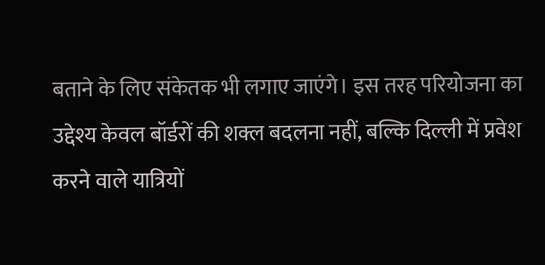बताने के लिए संकेतक भी लगाए जाएंगे। इस तरह परियोजना का उद्देश्य केवल बॉर्डरों की शक्ल बदलना नहीं, बल्कि दिल्ली में प्रवेश करने वाले यात्रियों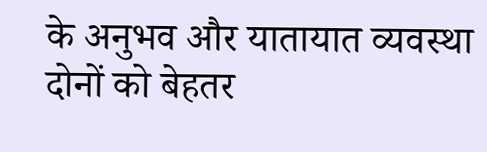के अनुभव और यातायात व्यवस्था दोनों को बेहतर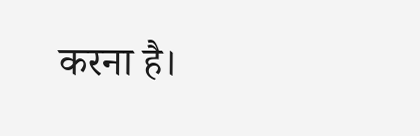करना है।